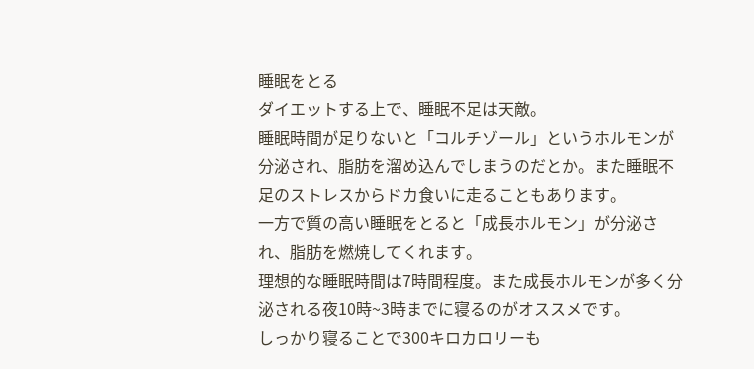睡眠をとる
ダイエットする上で、睡眠不足は天敵。
睡眠時間が足りないと「コルチゾール」というホルモンが分泌され、脂肪を溜め込んでしまうのだとか。また睡眠不足のストレスからドカ食いに走ることもあります。
一方で質の高い睡眠をとると「成長ホルモン」が分泌され、脂肪を燃焼してくれます。
理想的な睡眠時間は7時間程度。また成長ホルモンが多く分泌される夜10時~3時までに寝るのがオススメです。
しっかり寝ることで300キロカロリーも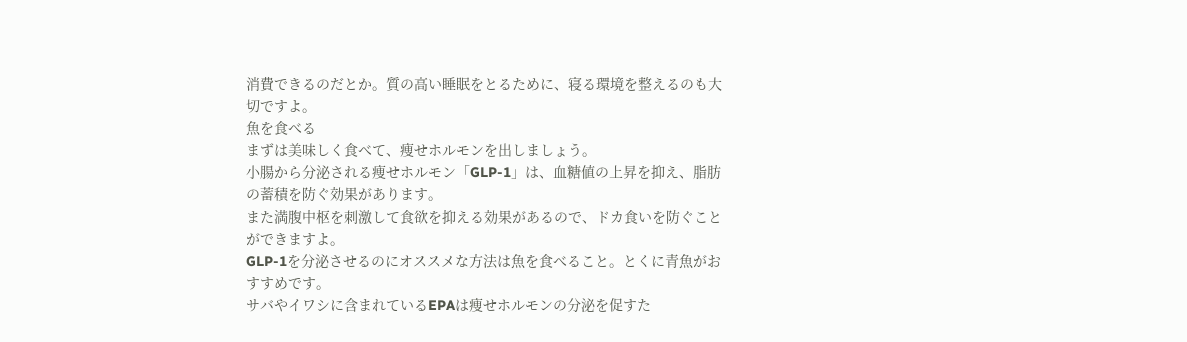消費できるのだとか。質の高い睡眠をとるために、寝る環境を整えるのも大切ですよ。
魚を食べる
まずは美味しく食べて、痩せホルモンを出しましょう。
小腸から分泌される痩せホルモン「GLP-1」は、血糖値の上昇を抑え、脂肪の蓄積を防ぐ効果があります。
また満腹中枢を刺激して食欲を抑える効果があるので、ドカ食いを防ぐことができますよ。
GLP-1を分泌させるのにオススメな方法は魚を食べること。とくに青魚がおすすめです。
サバやイワシに含まれているEPAは痩せホルモンの分泌を促すた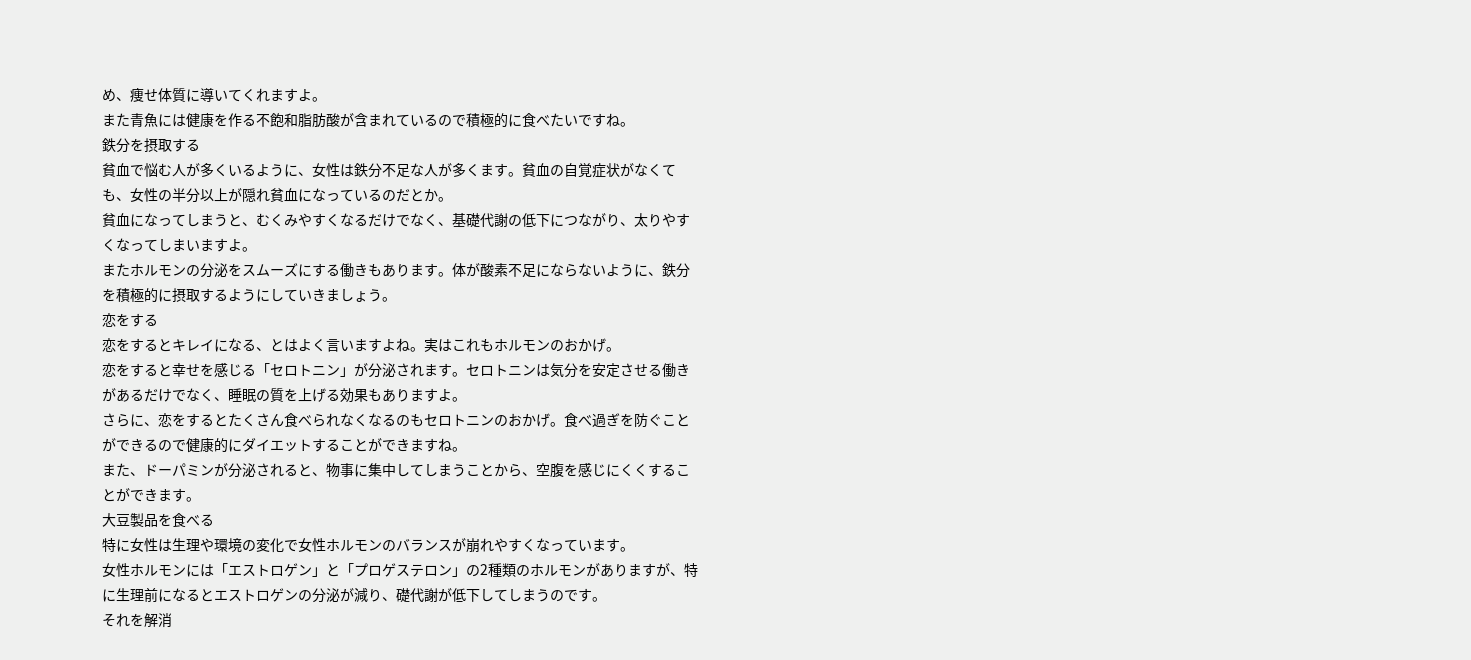め、痩せ体質に導いてくれますよ。
また青魚には健康を作る不飽和脂肪酸が含まれているので積極的に食べたいですね。
鉄分を摂取する
貧血で悩む人が多くいるように、女性は鉄分不足な人が多くます。貧血の自覚症状がなくても、女性の半分以上が隠れ貧血になっているのだとか。
貧血になってしまうと、むくみやすくなるだけでなく、基礎代謝の低下につながり、太りやすくなってしまいますよ。
またホルモンの分泌をスムーズにする働きもあります。体が酸素不足にならないように、鉄分を積極的に摂取するようにしていきましょう。
恋をする
恋をするとキレイになる、とはよく言いますよね。実はこれもホルモンのおかげ。
恋をすると幸せを感じる「セロトニン」が分泌されます。セロトニンは気分を安定させる働きがあるだけでなく、睡眠の質を上げる効果もありますよ。
さらに、恋をするとたくさん食べられなくなるのもセロトニンのおかげ。食べ過ぎを防ぐことができるので健康的にダイエットすることができますね。
また、ドーパミンが分泌されると、物事に集中してしまうことから、空腹を感じにくくすることができます。
大豆製品を食べる
特に女性は生理や環境の変化で女性ホルモンのバランスが崩れやすくなっています。
女性ホルモンには「エストロゲン」と「プロゲステロン」の2種類のホルモンがありますが、特に生理前になるとエストロゲンの分泌が減り、礎代謝が低下してしまうのです。
それを解消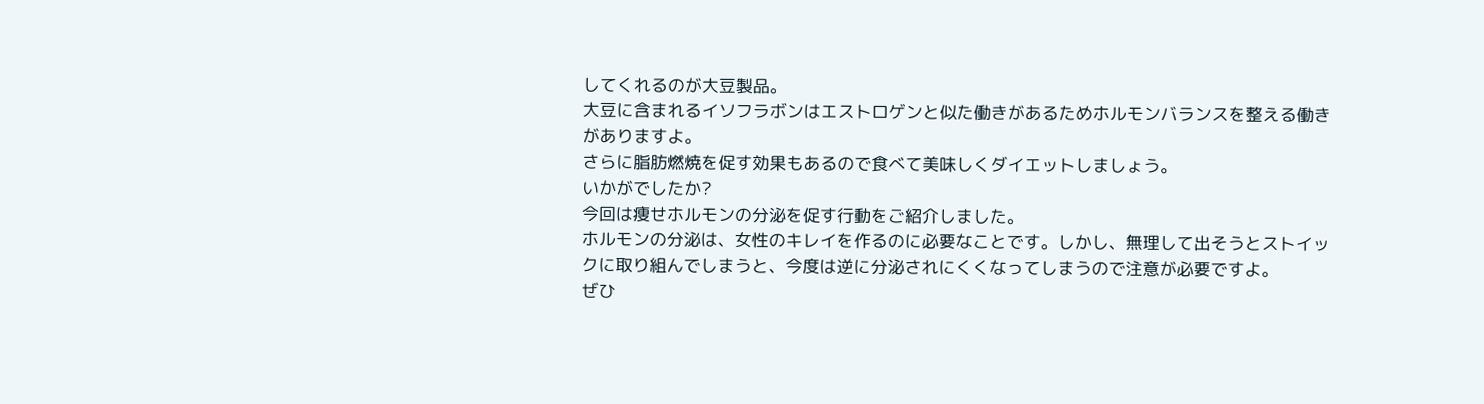してくれるのが大豆製品。
大豆に含まれるイソフラボンはエストロゲンと似た働きがあるためホルモンバランスを整える働きがありますよ。
さらに脂肪燃焼を促す効果もあるので食べて美味しくダイエットしましょう。
いかがでしたか?
今回は痩せホルモンの分泌を促す行動をご紹介しました。
ホルモンの分泌は、女性のキレイを作るのに必要なことです。しかし、無理して出そうとストイックに取り組んでしまうと、今度は逆に分泌されにくくなってしまうので注意が必要ですよ。
ぜひ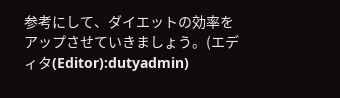参考にして、ダイエットの効率をアップさせていきましょう。(エディタ(Editor):dutyadmin)